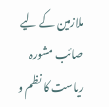ملازمین کے لیے صائب مشورہ
ریاست کا نظم و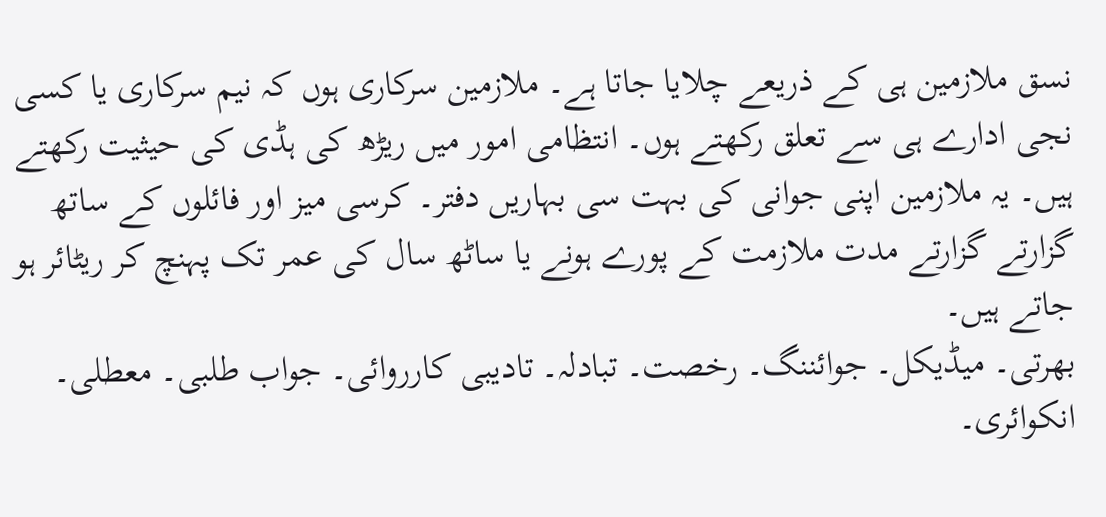نسق ملازمین ہی کے ذریعے چلایا جاتا ہے۔ ملازمین سرکاری ہوں کہ نیم سرکاری یا کسی نجی ادارے ہی سے تعلق رکھتے ہوں۔ انتظامی امور میں ریڑھ کی ہڈی کی حیثیت رکھتے ہیں۔ یہ ملازمین اپنی جوانی کی بہت سی بہاریں دفتر۔ کرسی میز اور فائلوں کے ساتھ گزارتے گزارتے مدت ملازمت کے پورے ہونے یا ساٹھ سال کی عمر تک پہنچ کر ریٹائر ہو جاتے ہیں۔
بھرتی۔ میڈیکل۔ جوائننگ۔ رخصت۔ تبادلہ۔ تادیبی کارروائی۔ جواب طلبی۔ معطلی۔ انکوائری۔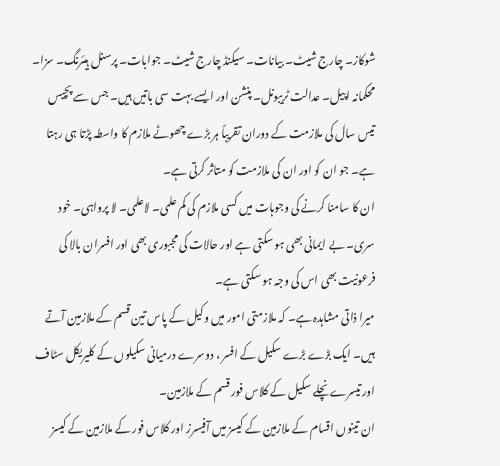شوکاز۔ چارج شیٹ۔ بیانات۔ سیکنڈ چارج شیٹ۔ جوابات۔ پرسنل ہیئرنگ۔ سزا۔ محکمانہ اپیل۔ عدالت ٹریبونل۔ پنشن اور ایسے بہت سی باتیں ہیں۔ جس سے پچیس تیس سال کی ملازمت کے دوران تقریباً ہر بڑے چھوٹے ملازم کا واسطہ پڑتا ہی رہتا ہے۔ جو ان کو اور ان کی ملازمت کو متاثر کرتی ہے۔
ان کا سامنا کرنے کی وجوہات میں کسی ملازم کی کم علمی۔ لاعلمی۔ لا پرواہی۔ خود سری۔ بے ایمانی بھی ہو سکتی ہے اور حالات کی مجبوری بھی اور افسران بالا کی فرعونیت بھی اس کی وجہ ہو سکتی ہے۔
میرا ذاتی مشاہدہ ہے۔ کہ ملازمتی امور میں وکیل کے پاس تین قسم کے ملازمین آتے ہیں۔ ایک بڑے بڑے سکیل کے افسر ، دوسرے درمیانی سکیلوں کے کلیریکل سٹاف اور تیسرے نچلے سکیل کے کلاس فور قسم کے ملازمین۔
ان تینوں اقسام کے ملازمین کے کیسز میں آفیسرز اور کلاس فور کے ملازمین کے کیسز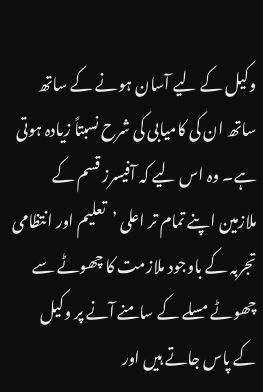وکیل کے لیے آسان ہونے کے ساتھ ساتھ ان کی کامیابی کی شرح نسبتاً زیادہ ہوتی ہے۔ وہ اس لیے کہ آفیسرز قسم کے ملازمین اپنے تمام تر اعلی ’تعلیم اور انتظامی تجربہ کے باوجود ملازمت کا چھوٹے سے چھوٹے مسلے کے سامنے آنے پر وکیل کے پاس جاتے ہیں اور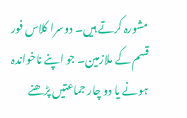مشورہ کرتے ہیں۔ دوسرا کلاس فور قسم کے ملازمین۔ جو اپنے ناخواندہ ہونے یا دو چار جماعتیں پڑھنے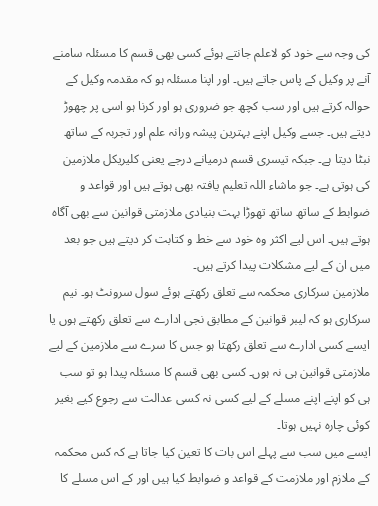کی وجہ سے خود کو لاعلم جانتے ہوئے کسی بھی قسم کا مسئلہ سامنے آنے پر وکیل کے پاس جاتے ہیں۔ اور اپنا مسئلہ ہو کہ مقدمہ وکیل کے حوالہ کرتے ہیں اور سب کچھ جو ضروری ہو اور کرنا ہو اسی پر چھوڑ دیتے ہیں۔ جسے وکیل اپنے بہترین پیشہ ورانہ علم اور تجربہ کے ساتھ نبٹا دیتا ہے۔ جبکہ تیسری قسم درمیانے درجے یعنی کلیریکل ملازمین کی ہوتی ہے۔ جو ماشاء اللہ تعلیم یافتہ بھی ہوتے ہیں اور قواعد و ضوابط کے ساتھ ساتھ تھوڑا بہت بنیادی ملازمتی قوانین سے بھی آگاہ ہوتے ہیں۔ اس لیے اکثر وہ خود سے خط و کتابت کر دیتے ہیں جو بعد میں ان کے لیے مشکلات پیدا کرتے ہیں۔
ملازمین سرکاری محکمہ سے تعلق رکھتے ہوئے سول سرونٹ ہو۔ نیم سرکاری ہو کہ لیبر قوانین کے مطابق نجی ادارے سے تعلق رکھتے ہوں یا ایسے کسی ادارے سے تعلق رکھتا ہو جس کا سرے سے ملازمین کے لیے ملازمتی قوانین ہی نہ ہوں۔ کسی بھی قسم کا مسئلہ پیدا ہو تو سب ہی کو اپنے اپنے مسلے کے لیے کسی نہ کسی عدالت سے رجوع کیے بغیر کوئی چارہ نہیں ہوتا۔
ایسے میں سب سے پہلے اس بات کا تعین کیا جاتا ہے کہ کس محکمہ کے ملازم اور ملازمت کے قواعد و ضوابط کیا ہیں اور کے اس مسلے کا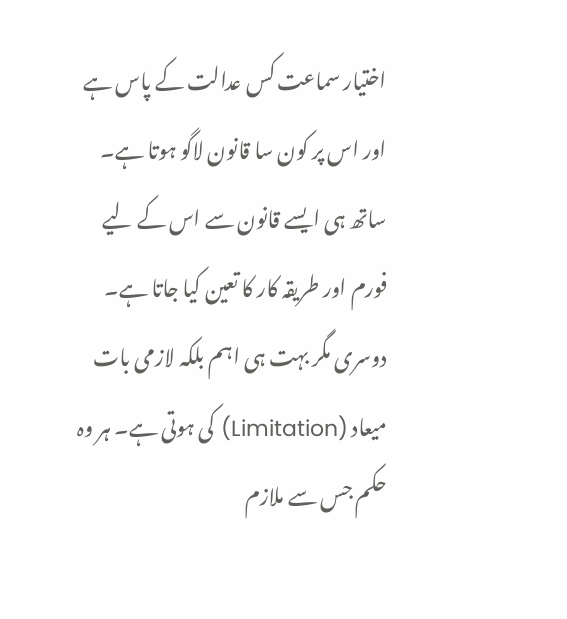اختیار سماعت کس عدالت کے پاس ہے اور اس پر کون سا قانون لاگو ہوتا ہے۔ ساتھ ہی ایسے قانون سے اس کے لیے فورم اور طریقہ کار کا تعین کیا جاتا ہے۔ دوسری مگر بہت ہی اہم بلکہ لازمی بات میعاد (Limitation) کی ہوتی ہے۔ ہر وہ حکم جس سے ملازم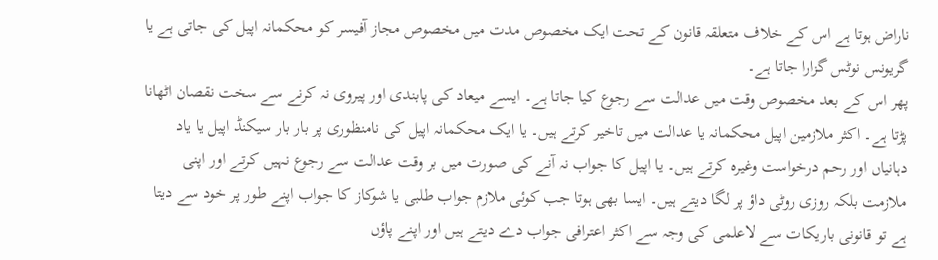ناراض ہوتا ہے اس کے خلاف متعلقہ قانون کے تحت ایک مخصوص مدت میں مخصوص مجاز آفیسر کو محکمانہ اپیل کی جاتی ہے یا گریونس نوٹس گزارا جاتا ہے۔
پھر اس کے بعد مخصوص وقت میں عدالت سے رجوع کیا جاتا ہے۔ ایسے میعاد کی پابندی اور پیروی نہ کرنے سے سخت نقصان اٹھانا پڑتا ہے۔ اکثر ملازمین اپیل محکمانہ یا عدالت میں تاخیر کرتے ہیں۔ یا ایک محکمانہ اپیل کی نامنظوری پر بار بار سیکنڈ اپیل یا یاد دہانیاں اور رحم درخواست وغیرہ کرتے ہیں۔ یا اپیل کا جواب نہ آنے کی صورت میں بر وقت عدالت سے رجوع نہیں کرتے اور اپنی ملازمت بلکہ روزی روٹی داؤ پر لگا دیتے ہیں۔ ایسا بھی ہوتا جب کوئی ملازم جواب طلبی یا شوکاز کا جواب اپنے طور پر خود سے دیتا ہے تو قانونی باریکات سے لاعلمی کی وجہ سے اکثر اعترافی جواب دے دیتے ہیں اور اپنے پاؤں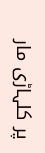پر کلہاڑی مار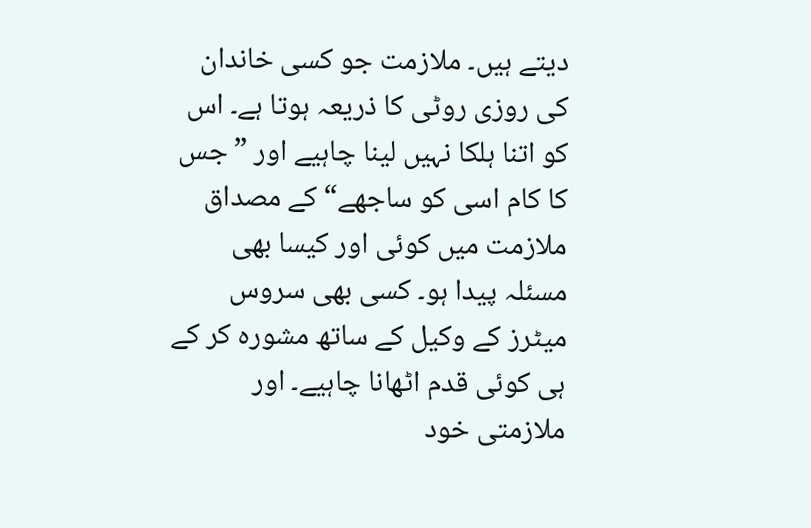دیتے ہیں۔ ملازمت جو کسی خاندان کی روزی روٹی کا ذریعہ ہوتا ہے۔ اس کو اتنا ہلکا نہیں لینا چاہیے اور ”جس کا کام اسی کو ساجھے“ کے مصداق ملازمت میں کوئی اور کیسا بھی مسئلہ پیدا ہو۔ کسی بھی سروس میٹرز کے وکیل کے ساتھ مشورہ کر کے ہی کوئی قدم اٹھانا چاہیے۔ اور ملازمتی خود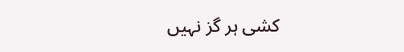کشی ہر گز نہیں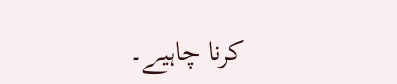کرنا چاہیے۔